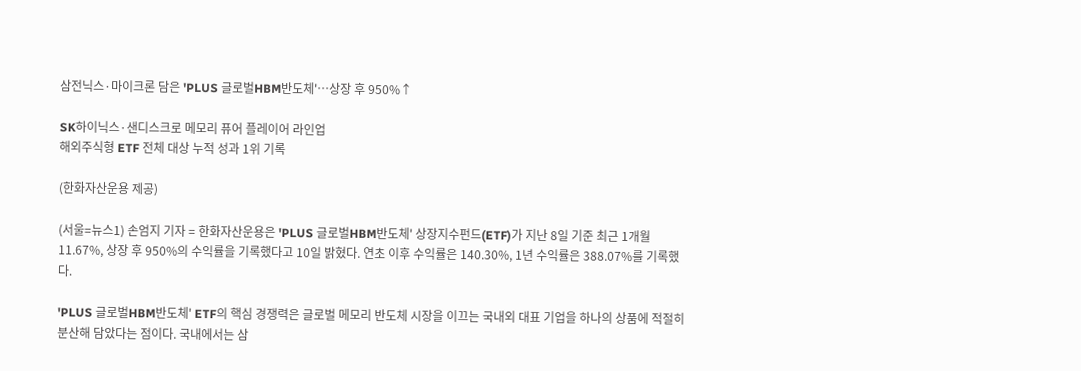삼전닉스·마이크론 담은 'PLUS 글로벌HBM반도체'…상장 후 950%↑

SK하이닉스·샌디스크로 메모리 퓨어 플레이어 라인업
해외주식형 ETF 전체 대상 누적 성과 1위 기록

(한화자산운용 제공)

(서울=뉴스1) 손엄지 기자 = 한화자산운용은 'PLUS 글로벌HBM반도체' 상장지수펀드(ETF)가 지난 8일 기준 최근 1개월 11.67%, 상장 후 950%의 수익률을 기록했다고 10일 밝혔다. 연초 이후 수익률은 140.30%, 1년 수익률은 388.07%를 기록했다.

'PLUS 글로벌HBM반도체' ETF의 핵심 경쟁력은 글로벌 메모리 반도체 시장을 이끄는 국내외 대표 기업을 하나의 상품에 적절히 분산해 담았다는 점이다. 국내에서는 삼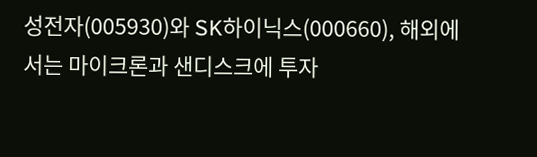성전자(005930)와 SK하이닉스(000660), 해외에서는 마이크론과 샌디스크에 투자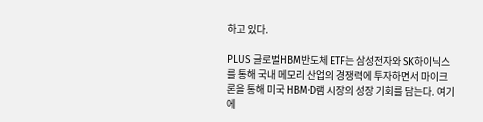하고 있다.

PLUS 글로벌HBM반도체 ETF는 삼성전자와 SK하이닉스를 통해 국내 메모리 산업의 경쟁력에 투자하면서 마이크론을 통해 미국 HBM·D램 시장의 성장 기회를 담는다. 여기에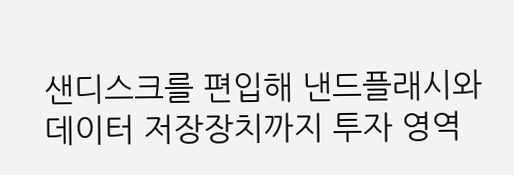샌디스크를 편입해 낸드플래시와 데이터 저장장치까지 투자 영역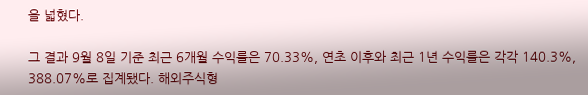을 넓혔다.

그 결과 9월 8일 기준 최근 6개월 수익률은 70.33%, 연초 이후와 최근 1년 수익률은 각각 140.3%, 388.07%로 집계됐다. 해외주식형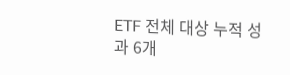ETF 전체 대상 누적 성과 6개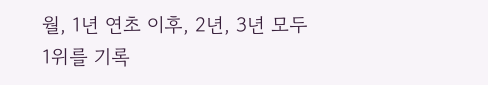월, 1년 연초 이후, 2년, 3년 모두 1위를 기록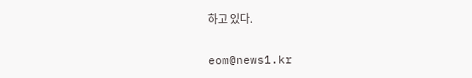하고 있다.

eom@news1.kr